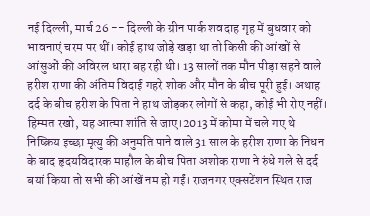नई दिल्ली, मार्च 26 -- दिल्ली के ग्रीन पार्क शवदाह गृह में बुधवार को भावनाएं चरम पर थीं। कोई हाथ जोड़े खड़ा था तो किसी की आंखों से आंसुओं की अविरल धारा बह रही थी। 13 सालों तक मौन पीड़ा सहने वाले हरीश राणा की अंतिम विदाई गहरे शोक और मौन के बीच पूरी हुई। अथाह दर्द के बीच हरीश के पिता ने हाथ जोड़कर लोगों से कहा, कोई भी रोए नहीं। हिम्मत रखो, यह आत्मा शांति से जाए।2013 में कोमा में चले गए थे निष्क्रिय इच्छा मृत्यु की अनुमति पाने वाले 31 साल के हरीश राणा के निधन के बाद हृदयविदारक माहौल के बीच पिता अशोक राणा ने रुंधे गले से दर्द बयां किया तो सभी की आंखें नम हो गईं। राजनगर एक्सटेंशन स्थित राज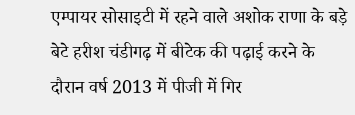एम्पायर सोसाइटी में रहने वाले अशोक राणा के बड़े बेटे हरीश चंडीगढ़ में बीटेक की पढ़ाई करने के दौरान वर्ष 2013 में पीजी में गिर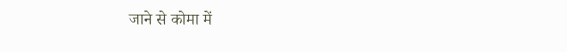जाने से कोमा में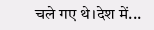चले गए थे।देश में...